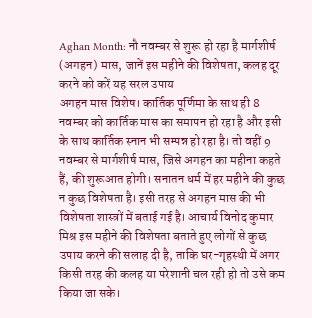Aghan Month: नौ नवम्बर से शुरू हो रहा है मार्गशीर्ष (अगहन) मास, जानें इस महीने की विशेषता, कलह दूर करने को करें यह सरल उपाय
अगहन मास विशेष। कार्तिक पूर्णिमा के साथ ही 8 नवम्बर को कार्तिक मास का समापन हो रहा है और इसी के साथ कार्तिक स्नान भी सम्पन्न हो रहा है। तो वहीं 9 नवम्बर से मार्गशीर्ष मास, जिसे अगहन का महीना कहते हैं, की शुरूआत होगी। सनातन धर्म में हर महीने की कुछ न कुछ विशेषता है। इसी तरह से अगहन मास की भी विशेषता शास्त्रों में बताई गई है। आचार्य विनोद कुमार मिश्र इस महीने की विशेषता बताते हुए लोगों से कुछ उपाय करने की सलाह दी है, ताकि घर-गृहस्थी में अगर किसी तरह की कलह या परेशानी चल रही हो तो उसे कम किया जा सके।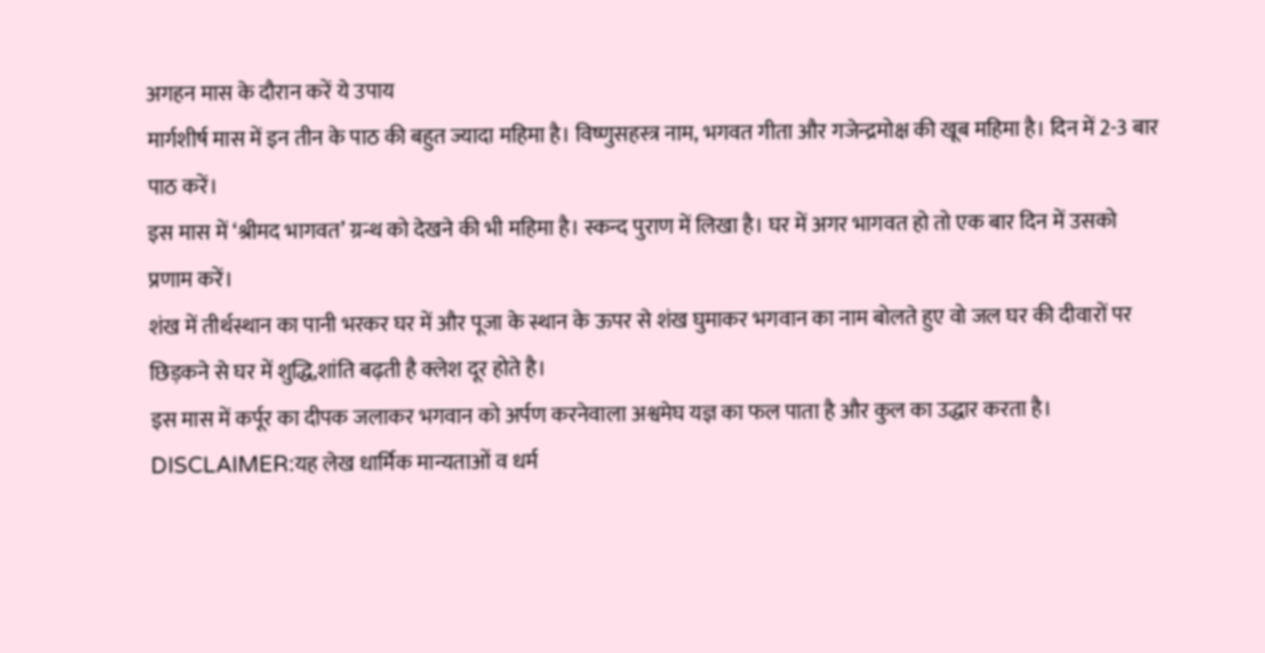अगहन मास के दौरान करें ये उपाय
मार्गशीर्ष मास में इन तीन के पाठ की बहुत ज्यादा महिमा है। विष्णुसहस्त्र नाम, भगवत गीता और गजेन्द्रमोक्ष की खूब महिमा है। दिन में 2-3 बार पाठ करें।
इस मास में ‘श्रीमद भागवत’ ग्रन्थ को देखने की भी महिमा है। स्कन्द पुराण में लिखा है। घर में अगर भागवत हो तो एक बार दिन में उसको प्रणाम करें।
शंख में तीर्थस्थान का पानी भरकर घर में और पूजा के स्थान के ऊपर से शंख घुमाकर भगवान का नाम बोलते हुए वो जल घर की दीवारों पर छिड़कने से घर में शुद्धि,शांति बढ़ती है क्लेश दूर होते है।
इस मास में कर्पूर का दीपक जलाकर भगवान को अर्पण करनेवाला अश्वमेघ यज्ञ का फल पाता है और कुल का उद्धार करता है।
DISCLAIMER:यह लेख धार्मिक मान्यताओं व धर्म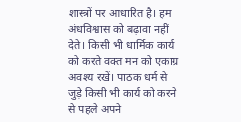शास्त्रों पर आधारित है। हम अंधविश्वास को बढ़ावा नहीं देते। किसी भी धार्मिक कार्य को करते वक्त मन को एकाग्र अवश्य रखें। पाठक धर्म से जुड़े किसी भी कार्य को करने से पहले अपने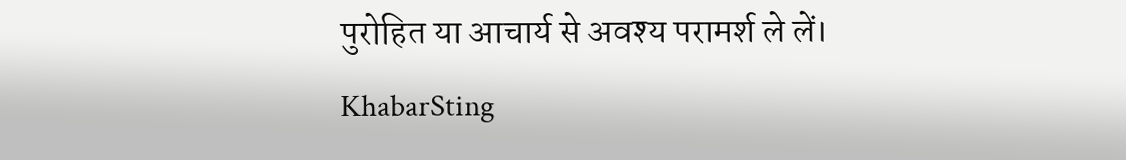पुरोहित या आचार्य से अवश्य परामर्श ले लें। KhabarSting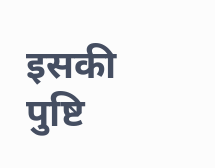इसकी पुष्टि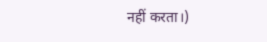नहीं करता।)